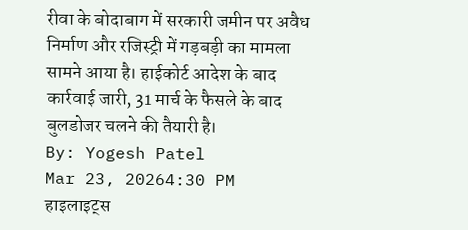रीवा के बोदाबाग में सरकारी जमीन पर अवैध निर्माण और रजिस्ट्री में गड़बड़ी का मामला सामने आया है। हाईकोर्ट आदेश के बाद कार्रवाई जारी, 31 मार्च के फैसले के बाद बुलडोजर चलने की तैयारी है।
By: Yogesh Patel
Mar 23, 20264:30 PM
हाइलाइट्स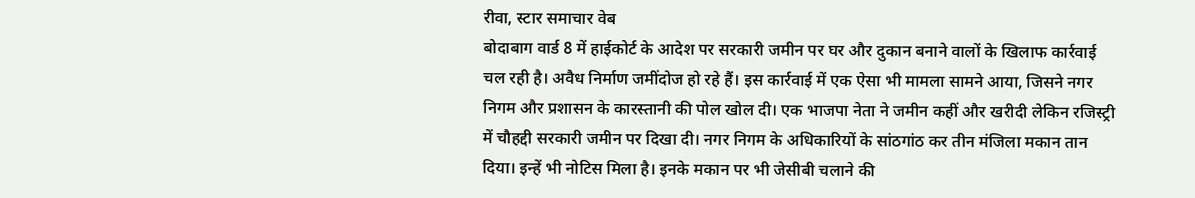रीवा, स्टार समाचार वेब
बोदाबाग वार्ड 8 में हाईकोर्ट के आदेश पर सरकारी जमीन पर घर और दुकान बनाने वालों के खिलाफ कार्रवाई चल रही है। अवैध निर्माण जमींदोज हो रहे हैं। इस कार्रवाई में एक ऐसा भी मामला सामने आया, जिसने नगर निगम और प्रशासन के कारस्तानी की पोल खोल दी। एक भाजपा नेता ने जमीन कहीं और खरीदी लेकिन रजिस्ट्री में चौहद्दी सरकारी जमीन पर दिखा दी। नगर निगम के अधिकारियों के सांठगांठ कर तीन मंजिला मकान तान दिया। इन्हें भी नोटिस मिला है। इनके मकान पर भी जेसीबी चलाने की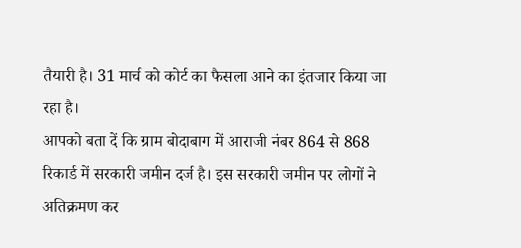तैयारी है। 31 मार्च को कोर्ट का फैसला आने का इंतजार किया जा रहा है।
आपको बता दें कि ग्राम बोदाबाग में आराजी नंबर 864 से 868 रिकार्ड में सरकारी जमीन दर्ज है। इस सरकारी जमीन पर लोगों ने अतिक्रमण कर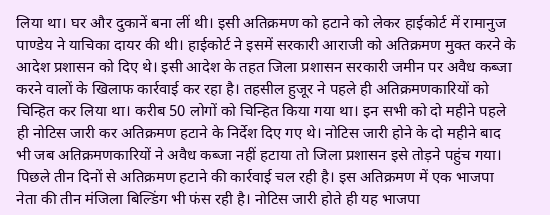लिया था। घर और दुकानें बना लीं थी। इसी अतिक्रमण को हटाने को लेकर हाईकोर्ट में रामानुज पाण्डेय ने याचिका दायर की थी। हाईकोर्ट ने इसमें सरकारी आराजी को अतिक्रमण मुक्त करने के आदेश प्रशासन को दिए थे। इसी आदेश के तहत जिला प्रशासन सरकारी जमीन पर अवैध कब्जा करने वालों के खिलाफ कार्रवाई कर रहा है। तहसील हुजूर ने पहले ही अतिक्रमणकारियों को चिन्हित कर लिया था। करीब 50 लोगों को चिन्हित किया गया था। इन सभी को दो महीने पहले ही नोटिस जारी कर अतिक्रमण हटाने के निर्देश दिए गए थे। नोटिस जारी होने के दो महीने बाद भी जब अतिक्रमणकारियों ने अवैध कब्जा नहीं हटाया तो जिला प्रशासन इसे तोड़ने पहुंच गया। पिछले तीन दिनों से अतिक्रमण हटाने की कार्रवाई चल रही है। इस अतिक्रमण में एक भाजपा नेता की तीन मंजिला बिल्डिंग भी फंस रही है। नोटिस जारी होते ही यह भाजपा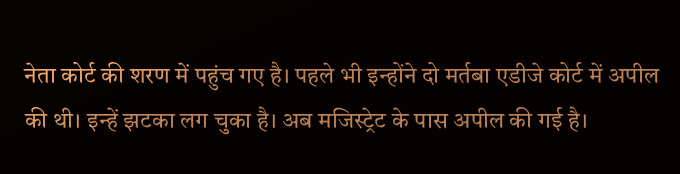नेता कोर्ट की शरण में पहुंच गए है। पहले भी इन्होंने दो मर्तबा एडीजे कोर्ट में अपील की थी। इन्हें झटका लग चुका है। अब मजिस्ट्रेट के पास अपील की गई है।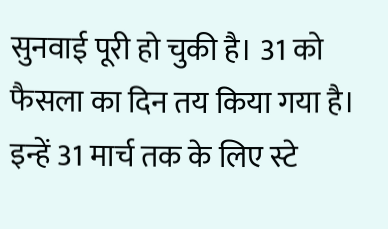सुनवाई पूरी हो चुकी है। 31 को फैसला का दिन तय किया गया है। इन्हें 31 मार्च तक के लिए स्टे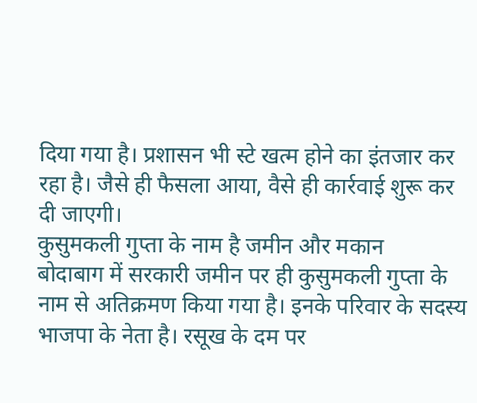दिया गया है। प्रशासन भी स्टे खत्म होने का इंतजार कर रहा है। जैसे ही फैसला आया, वैसे ही कार्रवाई शुरू कर दी जाएगी।
कुसुमकली गुप्ता के नाम है जमीन और मकान
बोदाबाग में सरकारी जमीन पर ही कुसुमकली गुप्ता के नाम से अतिक्रमण किया गया है। इनके परिवार के सदस्य भाजपा के नेता है। रसूख के दम पर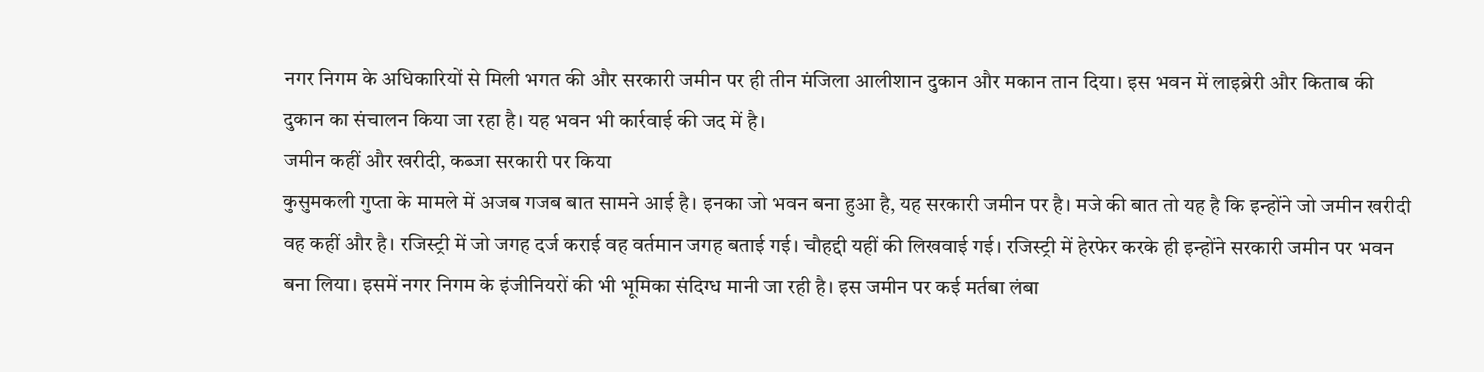नगर निगम के अधिकारियों से मिली भगत की और सरकारी जमीन पर ही तीन मंजिला आलीशान दुकान और मकान तान दिया। इस भवन में लाइब्रेरी और किताब की दुकान का संचालन किया जा रहा है। यह भवन भी कार्रवाई की जद में है।
जमीन कहीं और खरीदी, कब्जा सरकारी पर किया
कुसुमकली गुप्ता के मामले में अजब गजब बात सामने आई है। इनका जो भवन बना हुआ है, यह सरकारी जमीन पर है। मजे की बात तो यह है कि इन्होंने जो जमीन खरीदी वह कहीं और है। रजिस्ट्री में जो जगह दर्ज कराई वह वर्तमान जगह बताई गई। चौहद्दी यहीं की लिखवाई गई। रजिस्ट्री में हेरफेर करके ही इन्होंने सरकारी जमीन पर भवन बना लिया। इसमें नगर निगम के इंजीनियरों की भी भूमिका संदिग्ध मानी जा रही है। इस जमीन पर कई मर्तबा लंबा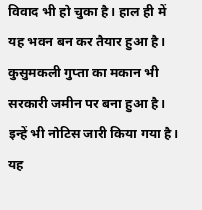विवाद भी हो चुका है। हाल ही में यह भवन बन कर तैयार हुआ है।
कुसुमकली गुप्ता का मकान भी सरकारी जमीन पर बना हुआ है। इन्हें भी नोटिस जारी किया गया है। यह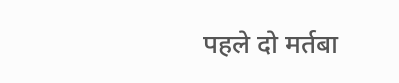पहले दो मर्तबा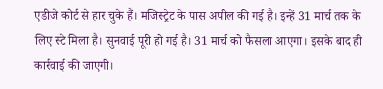एडीजे कोर्ट से हार चुके हैं। मजिस्ट्रेट के पास अपील की गई है। इन्हें 31 मार्च तक के लिए स्टे मिला है। सुनवाई पूरी हो गई है। 31 मार्च को फैसला आएगा। इसके बाद ही कार्रवाई की जाएगी।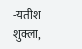-यतीश शुक्ला,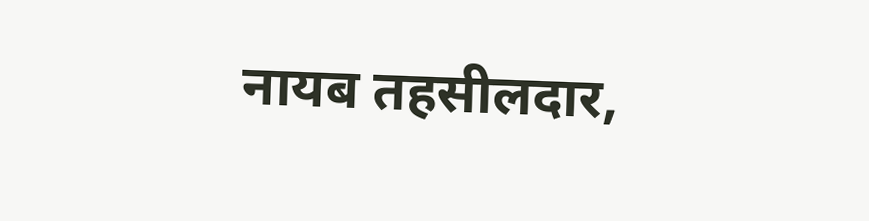नायब तहसीलदार,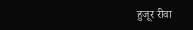हुजूर रीवा